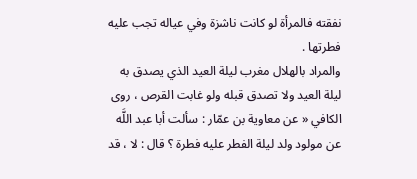نفقته فالمرأة لو كانت ناشزة وفي عياله تجب عليه فطرتها .
والمراد بالهلال مغرب ليلة العيد الذي يصدق به ليلة العيد ولا تصدق قبله ولو غابت القرص ، روى الكافي « عن معاوية بن عمّار : سألت أبا عبد اللَّه عن مولود ولد ليلة الفطر عليه فطرة ؟ قال : لا ، قد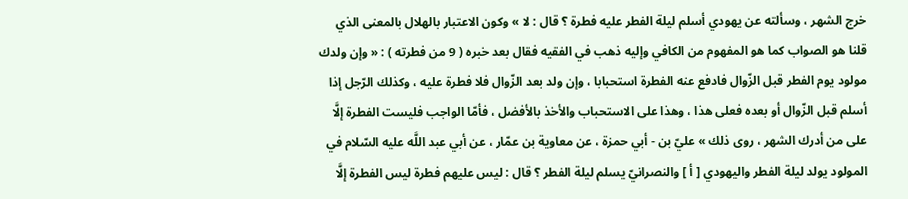خرج الشهر ، وسألته عن يهودي أسلم ليلة الفطر عليه فطرة ؟ قال : لا » وكون الاعتبار بالهلال بالمعنى الذي قلنا هو الصواب كما هو المفهوم من الكافي وإليه ذهب في الفقيه فقال بعد خبره ( 9 من فطرته ) : « وإن ولدك مولود يوم الفطر قبل الزّوال فادفع عنه الفطرة استحبابا ، وإن ولد بعد الزّوال فلا فطرة عليه ، وكذلك الرّجل إذا أسلم قبل الزّوال أو بعده فعلى هذا ، وهذا على الاستحباب والأخذ بالأفضل ، فأمّا الواجب فليست الفطرة إلَّا على من أدرك الشهر ، روى ذلك » عليّ بن - أبي حمزة ، عن معاوية بن عمّار ، عن أبي عبد اللَّه عليه السّلام في المولود يولد ليلة الفطر واليهودي [ أ ] والنصرانيّ يسلم ليلة الفطر ؟ قال : ليس عليهم فطرة ليس الفطرة إلَّا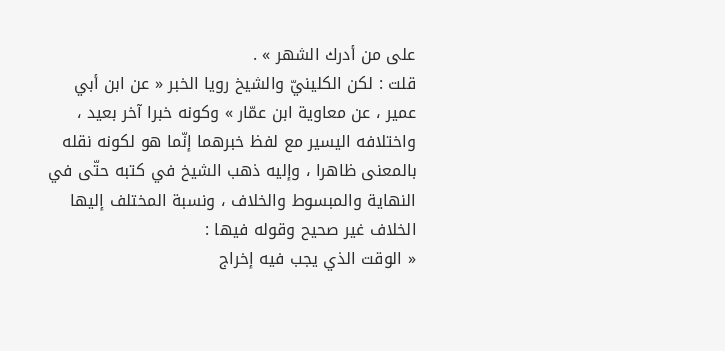على من أدرك الشهر » .
قلت : لكن الكلينيّ والشيخ رويا الخبر « عن ابن أبي عمير ، عن معاوية ابن عمّار » وكونه خبرا آخر بعيد ، واختلافه اليسير مع لفظ خبرهما إنّما هو لكونه نقله بالمعنى ظاهرا ، وإليه ذهب الشيخ في كتبه حتّى في النهاية والمبسوط والخلاف ، ونسبة المختلف إليها الخلاف غير صحيح وقوله فيها :
« الوقت الذي يجب فيه إخراج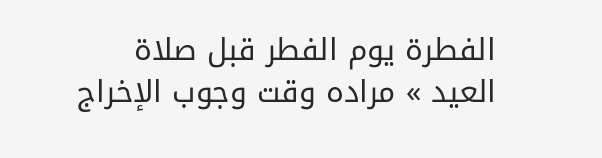الفطرة يوم الفطر قبل صلاة العيد » مراده وقت وجوب الإخراج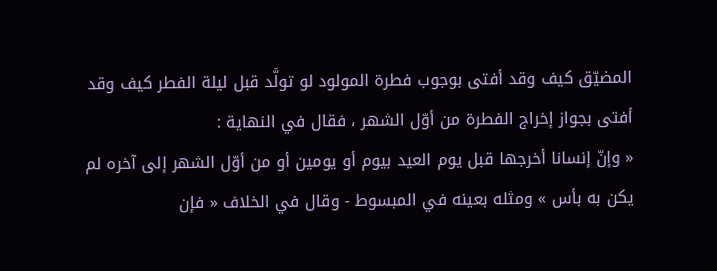المضيّق كيف وقد أفتى بوجوب فطرة المولود لو تولَّد قبل ليلة الفطر كيف وقد أفتى بجواز إخراج الفطرة من أوّل الشهر ، فقال في النهاية :
« وإنّ إنسانا أخرجها قبل يوم العيد بيوم أو يومين أو من أوّل الشهر إلى آخره لم يكن به بأس » ومثله بعينه في المبسوط - وقال في الخلاف « فإن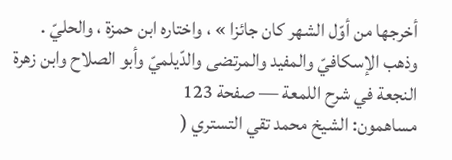أخرجها من أوّل الشهر كان جائزا » ، واختاره ابن حمزة ، والحليّ .
وذهب الإسكافيّ والمفيد والمرتضى والدّيلميّ وأبو الصلاح وابن زهرة
النجعة في شرح اللمعة — صفحة 123
مساهمون: الشيخ محمد تقي التستري (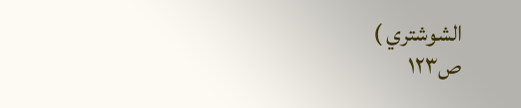الشوشتري )
ص١٢٣